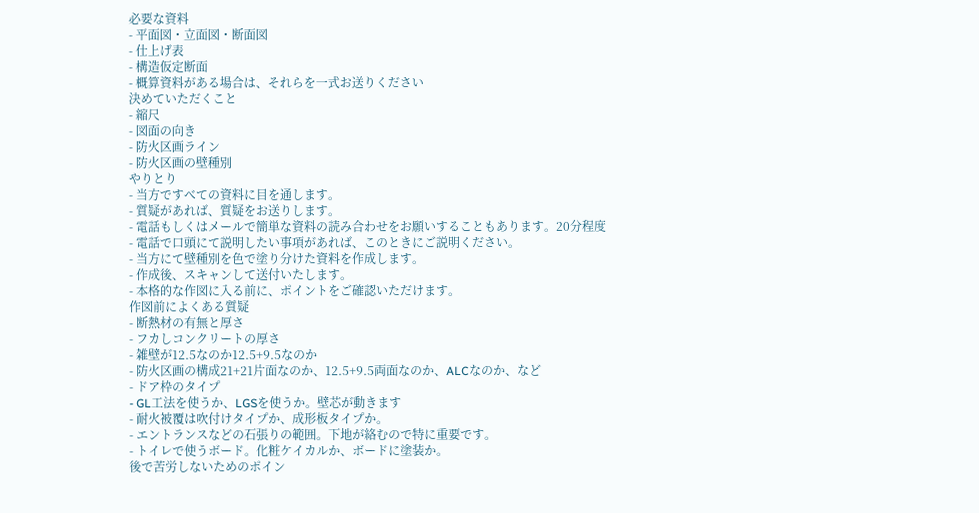必要な資料
- 平面図・立面図・断面図
- 仕上げ表
- 構造仮定断面
- 概算資料がある場合は、それらを一式お送りください
決めていただくこと
- 縮尺
- 図面の向き
- 防火区画ライン
- 防火区画の壁種別
やりとり
- 当方ですべての資料に目を通します。
- 質疑があれば、質疑をお送りします。
- 電話もしくはメールで簡単な資料の読み合わせをお願いすることもあります。20分程度
- 電話で口頭にて説明したい事項があれば、このときにご説明ください。
- 当方にて壁種別を色で塗り分けた資料を作成します。
- 作成後、スキャンして送付いたします。
- 本格的な作図に入る前に、ポイントをご確認いただけます。
作図前によくある質疑
- 断熱材の有無と厚さ
- フカしコンクリートの厚さ
- 雑壁が12.5なのか12.5+9.5なのか
- 防火区画の構成21+21片面なのか、12.5+9.5両面なのか、ALCなのか、など
- ドア枠のタイプ
- GL工法を使うか、LGSを使うか。壁芯が動きます
- 耐火被覆は吹付けタイプか、成形板タイプか。
- エントランスなどの石張りの範囲。下地が絡むので特に重要です。
- トイレで使うボード。化粧ケイカルか、ボードに塗装か。
後で苦労しないためのポイン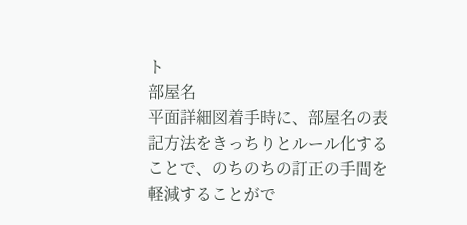ト
部屋名
平面詳細図着手時に、部屋名の表記方法をきっちりとルール化することで、のちのちの訂正の手間を軽減することがで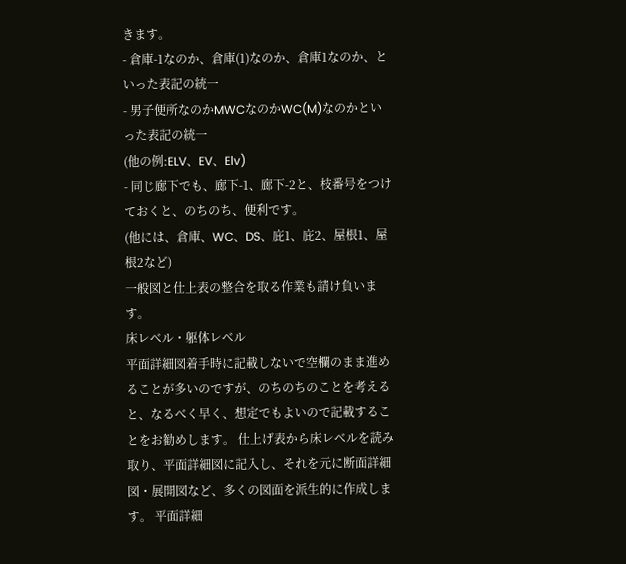きます。
- 倉庫-1なのか、倉庫(1)なのか、倉庫1なのか、といった表記の統一
- 男子便所なのかMWCなのかWC(M)なのかといった表記の統一
(他の例:ELV、EV、Elv)
- 同じ廊下でも、廊下-1、廊下-2と、枝番号をつけておくと、のちのち、便利です。
(他には、倉庫、WC、DS、庇1、庇2、屋根1、屋根2など)
一般図と仕上表の整合を取る作業も請け負います。
床レベル・躯体レベル
平面詳細図着手時に記載しないで空欄のまま進めることが多いのですが、のちのちのことを考えると、なるべく早く、想定でもよいので記載することをお勧めします。 仕上げ表から床レベルを読み取り、平面詳細図に記入し、それを元に断面詳細図・展開図など、多くの図面を派生的に作成します。 平面詳細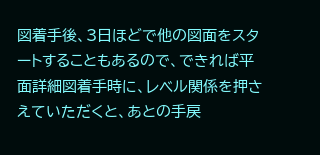図着手後、3日ほどで他の図面をスタートすることもあるので、できれば平面詳細図着手時に、レベル関係を押さえていただくと、あとの手戻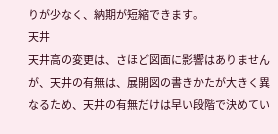りが少なく、納期が短縮できます。
天井
天井高の変更は、さほど図面に影響はありませんが、天井の有無は、展開図の書きかたが大きく異なるため、天井の有無だけは早い段階で決めてい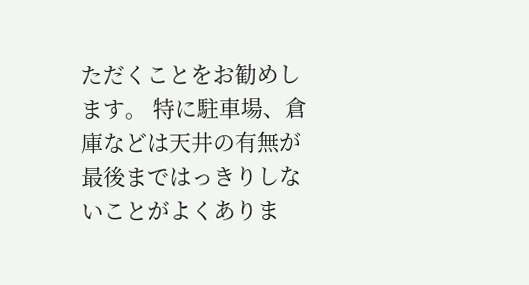ただくことをお勧めします。 特に駐車場、倉庫などは天井の有無が最後まではっきりしないことがよくありま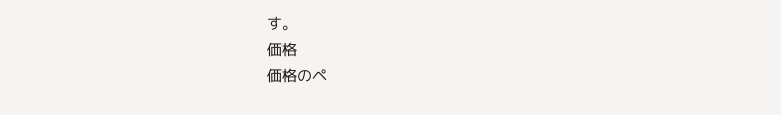す。
価格
価格のペ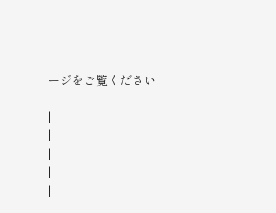ージをご覧ください

|
|
|
|
|